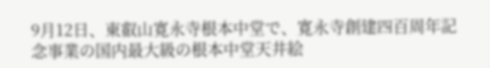9月12日、東叡山寛永寺根本中堂で、寛永寺創建四百周年記念事業の国内最大級の根本中堂天井絵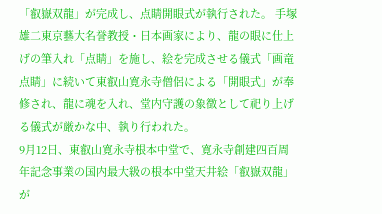「叡嶽双龍」が完成し、点睛開眼式が執行された。 手塚雄二東京藝大名誉教授・日本画家により、龍の眼に仕上げの筆入れ「点睛」を施し、絵を完成させる儀式「画竜点睛」に続いて東叡山寛永寺僧侶による「開眼式」が奉修され、龍に魂を入れ、堂内守護の象徴として祀り上げる儀式が厳かな中、執り行われた。
9月12日、東叡山寛永寺根本中堂で、寛永寺創建四百周年記念事業の国内最大級の根本中堂天井絵「叡嶽双龍」が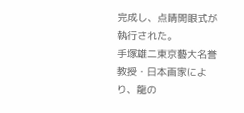完成し、点睛開眼式が執行された。
手塚雄二東京藝大名誉教授・日本画家により、龍の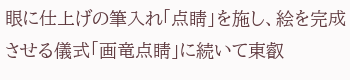眼に仕上げの筆入れ「点睛」を施し、絵を完成させる儀式「画竜点睛」に続いて東叡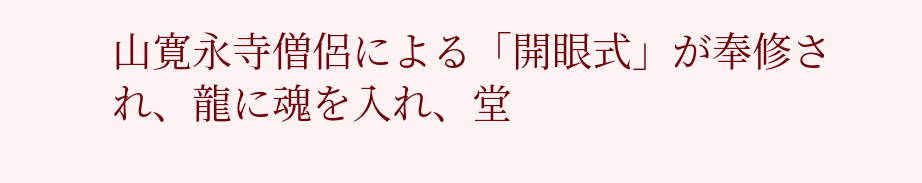山寛永寺僧侶による「開眼式」が奉修され、龍に魂を入れ、堂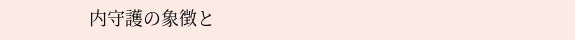内守護の象徴と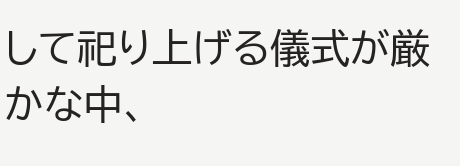して祀り上げる儀式が厳かな中、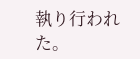執り行われた。